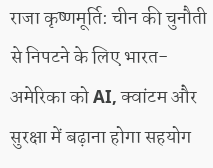राजा कृष्णमूर्ति: चीन की चुनौती से निपटने के लिए भारत-अमेरिका को AI, क्वांटम और सुरक्षा में बढ़ाना होगा सहयोग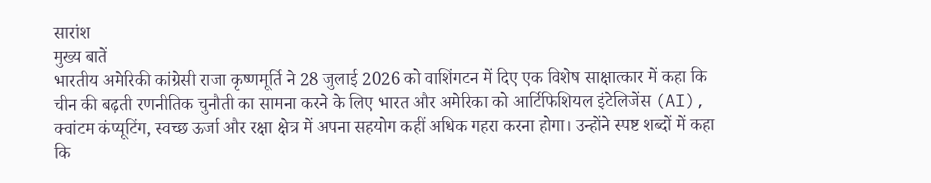सारांश
मुख्य बातें
भारतीय अमेरिकी कांग्रेसी राजा कृष्णमूर्ति ने 28 जुलाई 2026 को वाशिंगटन में दिए एक विशेष साक्षात्कार में कहा कि चीन की बढ़ती रणनीतिक चुनौती का सामना करने के लिए भारत और अमेरिका को आर्टिफिशियल इंटेलिजेंस (AI), क्वांटम कंप्यूटिंग, स्वच्छ ऊर्जा और रक्षा क्षेत्र में अपना सहयोग कहीं अधिक गहरा करना होगा। उन्होंने स्पष्ट शब्दों में कहा कि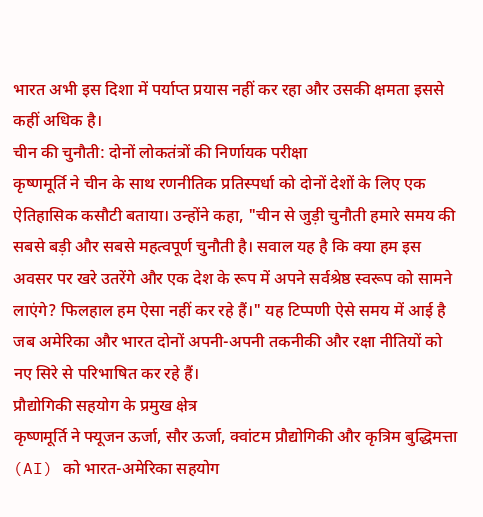भारत अभी इस दिशा में पर्याप्त प्रयास नहीं कर रहा और उसकी क्षमता इससे कहीं अधिक है।
चीन की चुनौती: दोनों लोकतंत्रों की निर्णायक परीक्षा
कृष्णमूर्ति ने चीन के साथ रणनीतिक प्रतिस्पर्धा को दोनों देशों के लिए एक ऐतिहासिक कसौटी बताया। उन्होंने कहा, "चीन से जुड़ी चुनौती हमारे समय की सबसे बड़ी और सबसे महत्वपूर्ण चुनौती है। सवाल यह है कि क्या हम इस अवसर पर खरे उतरेंगे और एक देश के रूप में अपने सर्वश्रेष्ठ स्वरूप को सामने लाएंगे? फिलहाल हम ऐसा नहीं कर रहे हैं।" यह टिप्पणी ऐसे समय में आई है जब अमेरिका और भारत दोनों अपनी-अपनी तकनीकी और रक्षा नीतियों को नए सिरे से परिभाषित कर रहे हैं।
प्रौद्योगिकी सहयोग के प्रमुख क्षेत्र
कृष्णमूर्ति ने फ्यूजन ऊर्जा, सौर ऊर्जा, क्वांटम प्रौद्योगिकी और कृत्रिम बुद्धिमत्ता (AI) को भारत-अमेरिका सहयोग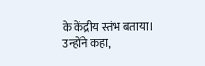के केंद्रीय स्तंभ बताया। उन्होंने कहा,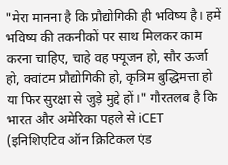"मेरा मानना है कि प्रौद्योगिकी ही भविष्य है। हमें भविष्य की तकनीकों पर साथ मिलकर काम करना चाहिए, चाहे वह फ्यूजन हो, सौर ऊर्जा हो, क्वांटम प्रौद्योगिकी हो, कृत्रिम बुद्धिमत्ता हो या फिर सुरक्षा से जुड़े मुद्दे हों।" गौरतलब है कि भारत और अमेरिका पहले से iCET (इनिशिएटिव ऑन क्रिटिकल एंड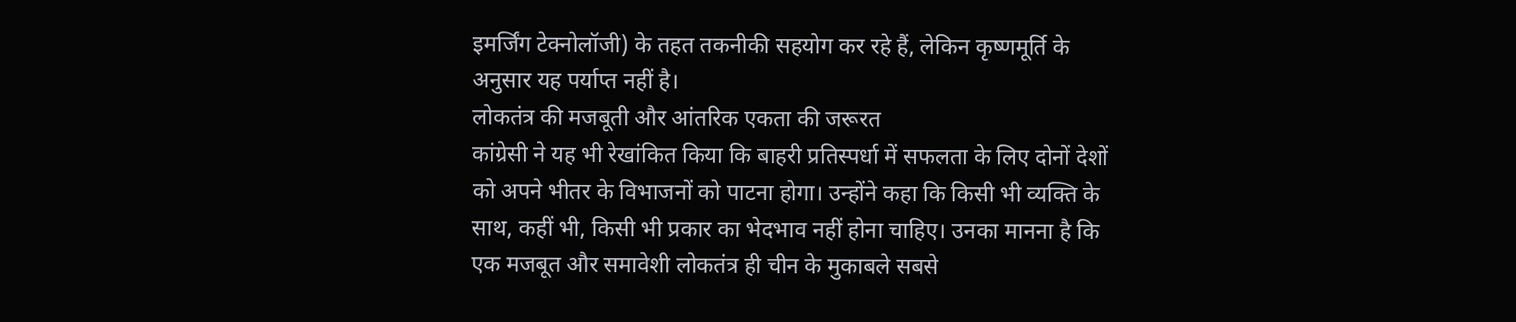इमर्जिंग टेक्नोलॉजी) के तहत तकनीकी सहयोग कर रहे हैं, लेकिन कृष्णमूर्ति के अनुसार यह पर्याप्त नहीं है।
लोकतंत्र की मजबूती और आंतरिक एकता की जरूरत
कांग्रेसी ने यह भी रेखांकित किया कि बाहरी प्रतिस्पर्धा में सफलता के लिए दोनों देशों को अपने भीतर के विभाजनों को पाटना होगा। उन्होंने कहा कि किसी भी व्यक्ति के साथ, कहीं भी, किसी भी प्रकार का भेदभाव नहीं होना चाहिए। उनका मानना है कि एक मजबूत और समावेशी लोकतंत्र ही चीन के मुकाबले सबसे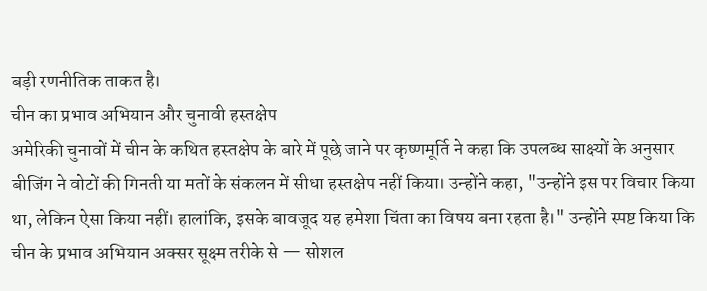बड़ी रणनीतिक ताकत है।
चीन का प्रभाव अभियान और चुनावी हस्तक्षेप
अमेरिकी चुनावों में चीन के कथित हस्तक्षेप के बारे में पूछे जाने पर कृष्णमूर्ति ने कहा कि उपलब्ध साक्ष्यों के अनुसार बीजिंग ने वोटों की गिनती या मतों के संकलन में सीधा हस्तक्षेप नहीं किया। उन्होंने कहा, "उन्होंने इस पर विचार किया था, लेकिन ऐसा किया नहीं। हालांकि, इसके बावजूद यह हमेशा चिंता का विषय बना रहता है।" उन्होंने स्पष्ट किया कि चीन के प्रभाव अभियान अक्सर सूक्ष्म तरीके से — सोशल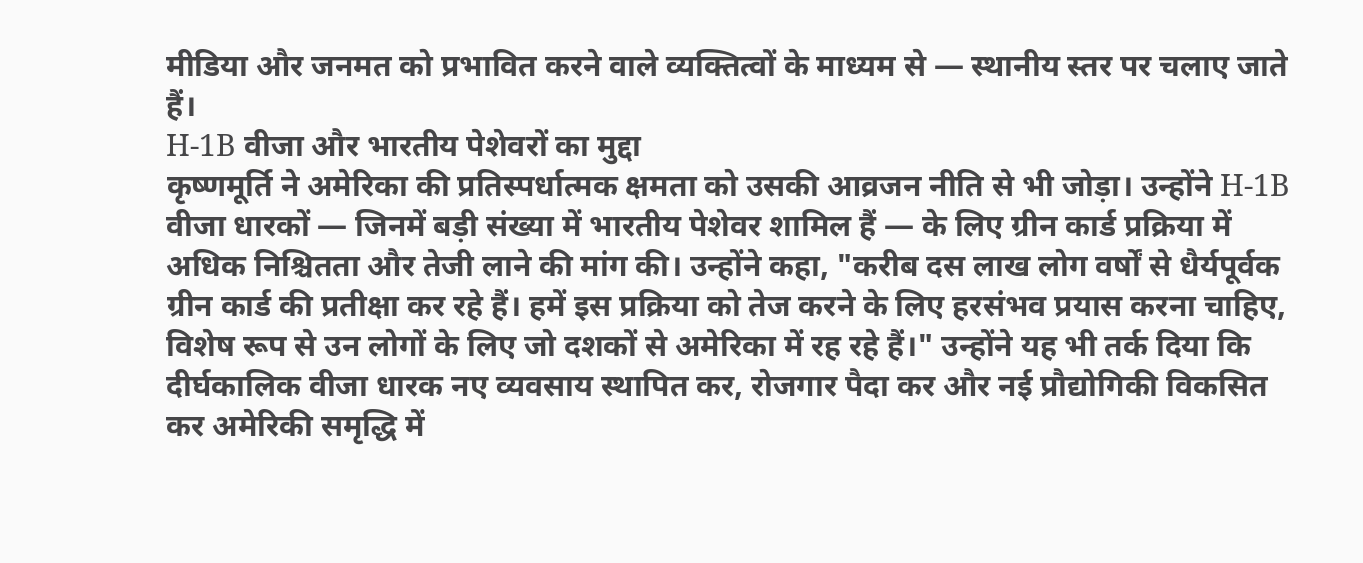मीडिया और जनमत को प्रभावित करने वाले व्यक्तित्वों के माध्यम से — स्थानीय स्तर पर चलाए जाते हैं।
H-1B वीजा और भारतीय पेशेवरों का मुद्दा
कृष्णमूर्ति ने अमेरिका की प्रतिस्पर्धात्मक क्षमता को उसकी आव्रजन नीति से भी जोड़ा। उन्होंने H-1B वीजा धारकों — जिनमें बड़ी संख्या में भारतीय पेशेवर शामिल हैं — के लिए ग्रीन कार्ड प्रक्रिया में अधिक निश्चितता और तेजी लाने की मांग की। उन्होंने कहा, "करीब दस लाख लोग वर्षों से धैर्यपूर्वक ग्रीन कार्ड की प्रतीक्षा कर रहे हैं। हमें इस प्रक्रिया को तेज करने के लिए हरसंभव प्रयास करना चाहिए, विशेष रूप से उन लोगों के लिए जो दशकों से अमेरिका में रह रहे हैं।" उन्होंने यह भी तर्क दिया कि दीर्घकालिक वीजा धारक नए व्यवसाय स्थापित कर, रोजगार पैदा कर और नई प्रौद्योगिकी विकसित कर अमेरिकी समृद्धि में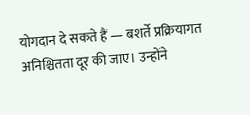योगदान दे सकते हैं — बशर्ते प्रक्रियागत अनिश्चितता दूर की जाए। उन्होंने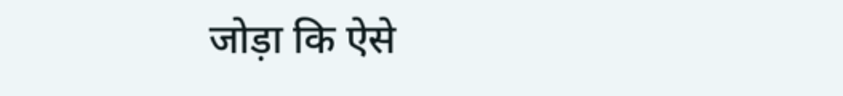जोड़ा कि ऐसे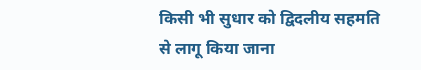किसी भी सुधार को द्विदलीय सहमति से लागू किया जाना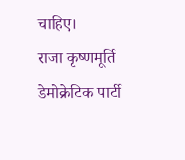चाहिए।
राजा कृष्णमूर्ति डेमोक्रेटिक पार्टी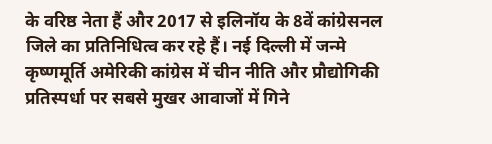के वरिष्ठ नेता हैं और 2017 से इलिनॉय के 8वें कांग्रेसनल जिले का प्रतिनिधित्व कर रहे हैं। नई दिल्ली में जन्मे कृष्णमूर्ति अमेरिकी कांग्रेस में चीन नीति और प्रौद्योगिकी प्रतिस्पर्धा पर सबसे मुखर आवाजों में गिने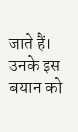जाते हैं। उनके इस बयान को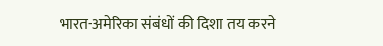भारत-अमेरिका संबंधों की दिशा तय करने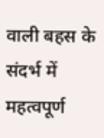वाली बहस के संदर्भ में महत्वपूर्ण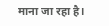माना जा रहा है।